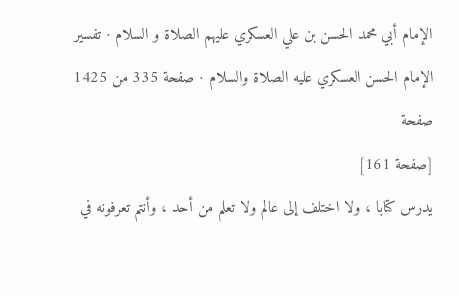الإمام أبي محمد الحسن بن علي العسكري عليهم الصلاة و السلام · تفسير الإمام الحسن العسكري عليه الصلاة والسلام · صفحة 335 من 1425
صفحة
[صفحة 161]
يدرس كتابا ، ولا اختلف إلى عالم ولا تعلم من أحد ، وأنتم تعرفونه في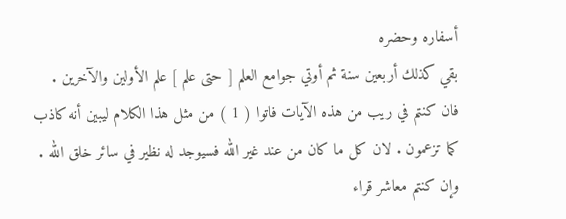أسفاره وحضره
بقي كذلك أربعين سنة ثم أوتي جوامع العلم [ حتى علم ] علم الأولين والآخرين .
فان كنتم في ريب من هذه الآيات فاتوا ( 1 ) من مثل هذا الكلام ليبين أنه كاذب
كما تزعمون . لان كل ما كان من عند غير الله فسيوجد له نظير في سائر خلق الله .
وإن كنتم معاشر قراء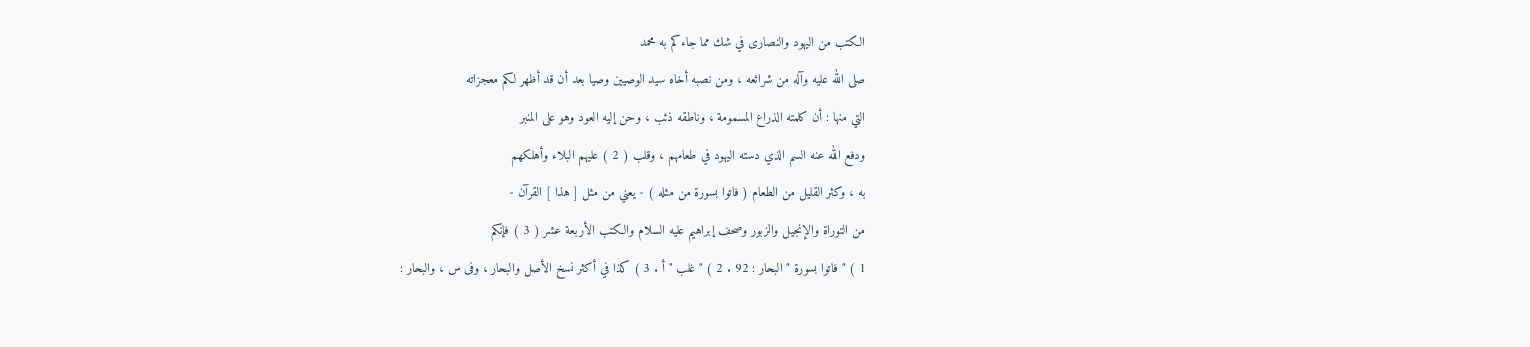الكتب من اليهود والنصارى في شك مما جاءكم به محمد
صلى الله عليه وآله من شرائعه ، ومن نصبه أخاه سيد الوصيين وصيا بعد أن قد أظهر لكم معجزاته
التي منها : أن كلمته الذراع المسمومة ، وناطقه ذئب ، وحن إليه العود وهو على المنبر
ودفع الله عنه السم الذي دسته اليهود في طعامهم ، وقلب ( 2 ) عليهم البلاء وأهلكهم
به ، وكثر القليل من الطعام ( فاتوا بسورة من مثله ) - يعني من مثل [ هذا ] القرآن -
من التوراة والإنجيل والزبور وصحف إبراهيم عليه السلام والكتب الأربعة عشر ( 3 ) فإنكم
1 ) " فاتوا بسورة " البحار : 92 . 2 ) " غلب " أ . 3 ) كذا في أكثر نسخ الأصل والبحار ، وفى س ، والبحار :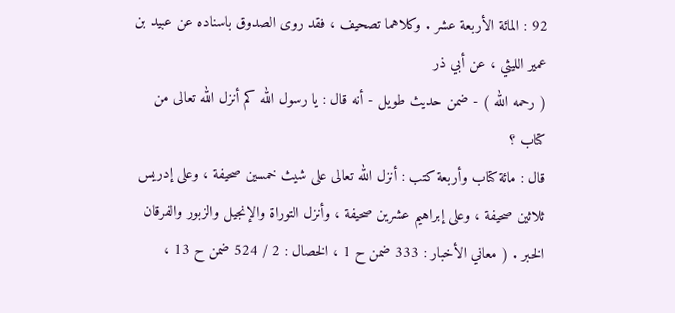92 : المائة الأربعة عشر . وكلاهما تصحيف ، فقد روى الصدوق باسناده عن عبيد بن عمير الليثي ، عن أبي ذر
( رحمه الله ) - ضمن حديث طويل - أنه قال : يا رسول الله كم أنزل الله تعالى من كتاب ؟
قال : مائة كتاب وأربعة كتب : أنزل الله تعالى على شيث خمسين صحيفة ، وعلى إدريس
ثلاثين صحيفة ، وعلى إبراهيم عشرين صحيفة ، وأنزل التوراة والإنجيل والزبور والفرقان
الخبر . ( معاني الأخبار : 333 ضمن ح 1 ، الخصال : 2 / 524 ضمن ح 13 ،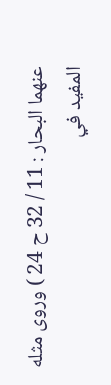عنهما البحار : 11 / 32 ح 24 ) وروى مثله المفيد في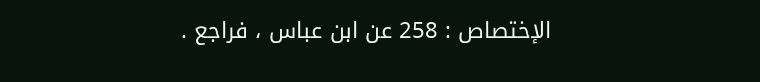الإختصاص : 258 عن ابن عباس ، فراجع .